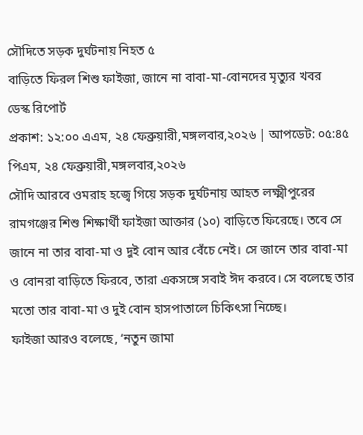সৌদিতে সড়ক দুর্ঘটনায় নিহত ৫
বাড়িতে ফিরল শিশু ফাইজা, জানে না বাবা-মা-বোনদের মৃত্যুর খবর
ডেস্ক রিপোর্ট
প্রকাশ: ১২:০০ এএম, ২৪ ফেব্রুয়ারী,মঙ্গলবার,২০২৬ | আপডেট: ০৫:৪৫ পিএম, ২৪ ফেব্রুয়ারী,মঙ্গলবার,২০২৬
সৌদি আরবে ওমরাহ হজ্বে গিয়ে সড়ক দুর্ঘটনায় আহত লক্ষ্মীপুরের রামগঞ্জের শিশু শিক্ষার্থী ফাইজা আক্তার (১০) বাড়িতে ফিরেছে। তবে সে জানে না তার বাবা-মা ও দুই বোন আর বেঁচে নেই। সে জানে তার বাবা-মা ও বোনরা বাড়িতে ফিরবে, তারা একসঙ্গে সবাই ঈদ করবে। সে বলেছে তার মতো তার বাবা-মা ও দুই বোন হাসপাতালে চিকিৎসা নিচ্ছে।
ফাইজা আরও বলেছে, ‘নতুন জামা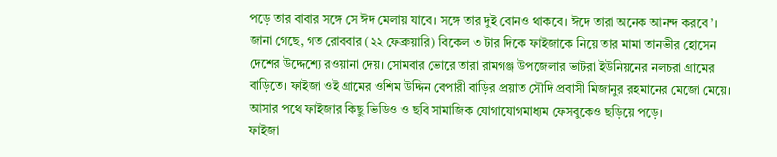পড়ে তার বাবার সঙ্গে সে ঈদ মেলায় যাবে। সঙ্গে তার দুই বোনও থাকবে। ঈদে তারা অনেক আনন্দ করবে’।
জানা গেছে, গত রোববার (২২ ফেব্রুয়ারি) বিকেল ৩ টার দিকে ফাইজাকে নিয়ে তার মামা তানভীর হোসেন দেশের উদ্দেশ্যে রওয়ানা দেয়। সোমবার ভোরে তারা রামগঞ্জ উপজেলার ভাটরা ইউনিয়নের নলচরা গ্রামের বাড়িতে। ফাইজা ওই গ্রামের ওশিম উদ্দিন বেপারী বাড়ির প্রয়াত সৌদি প্রবাসী মিজানুর রহমানের মেজো মেয়ে। আসার পথে ফাইজার কিছু ভিডিও ও ছবি সামাজিক যোগাযোগমাধ্যম ফেসবুকেও ছড়িয়ে পড়ে।
ফাইজা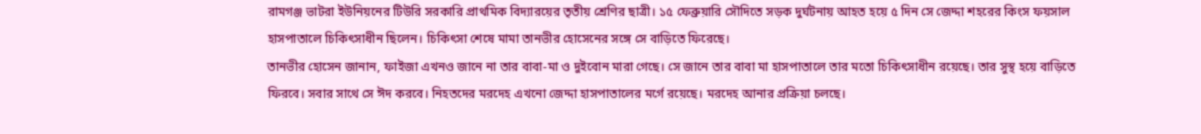রামগঞ্জ ভাটরা ইউনিয়নের টিউরি সরকারি প্রাথমিক বিদ্যারয়ের তৃতীয় শ্রেণির ছাত্রী। ১৫ ফেব্রুয়ারি সৌদিতে সড়ক দুর্ঘটনায় আহত হয়ে ৫ দিন সে জেদ্দা শহরের কিংস ফয়সাল হাসপাতালে চিকিৎসাধীন ছিলেন। চিকিৎসা শেষে মামা তানভীর হোসেনের সঙ্গে সে বাড়িতে ফিরেছে।
তানভীর হোসেন জানান, ফাইজা এখনও জানে না তার বাবা-মা ও দুইবোন মারা গেছে। সে জানে তার বাবা মা হাসপাতালে তার মতো চিকিৎসাধীন রয়েছে। তার সুস্থ হয়ে বাড়িতে ফিরবে। সবার সাথে সে ঈদ করবে। নিহতদের মরদেহ এখনো জেদ্দা হাসপাতালের মর্গে রয়েছে। মরদেহ আনার প্রক্রিয়া চলছে।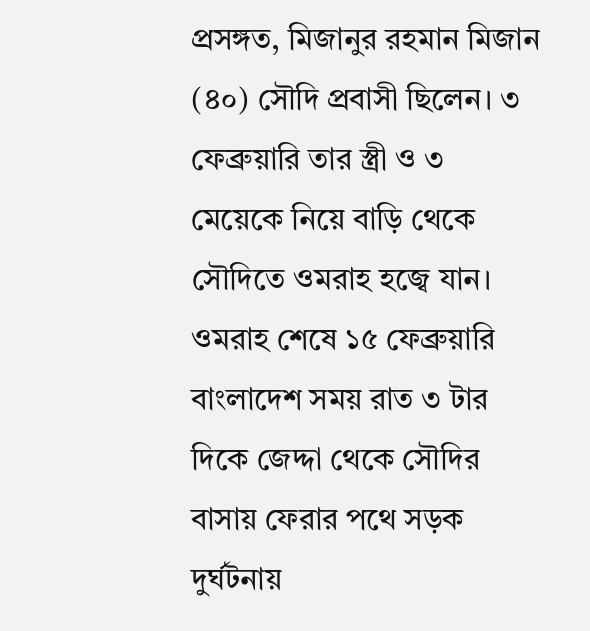প্রসঙ্গত, মিজানুর রহমান মিজান (৪০) সৌদি প্রবাসী ছিলেন। ৩ ফেব্রুয়ারি তার স্ত্রী ও ৩ মেয়েকে নিয়ে বাড়ি থেকে সৌদিতে ওমরাহ হজ্বে যান। ওমরাহ শেষে ১৫ ফেব্রুয়ারি বাংলাদেশ সময় রাত ৩ টার দিকে জেদ্দা থেকে সৌদির বাসায় ফেরার পথে সড়ক দুর্ঘটনায়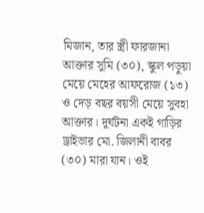মিজান, তার স্ত্রী ফারজানা আক্তার সুমি (৩০), স্কুল পড়ুয়া মেয়ে মেহের আফরোজ (১৩) ও দেড় বছর বয়সী মেয়ে সুবহা আক্তার। দুর্ঘটনা একই গাড়ির ড্রাইভার মো. জিলানী বাবর (৩০) মারা যান। ওই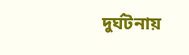দুর্ঘটনায়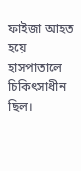ফাইজা আহত হয়ে হাসপাতালে চিকিৎসাধীন ছিল।